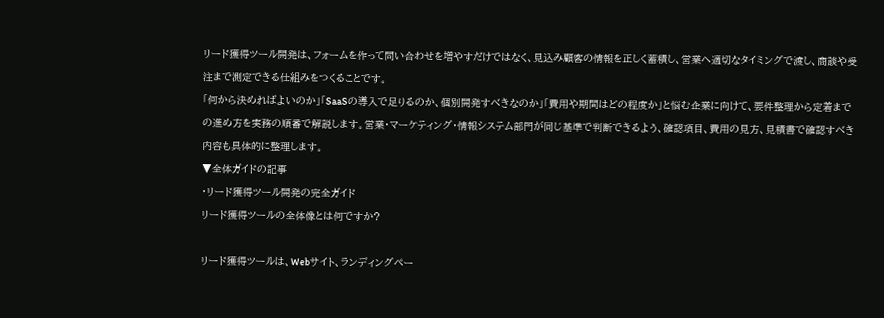リード獲得ツール開発は、フォームを作って問い合わせを増やすだけではなく、見込み顧客の情報を正しく蓄積し、営業へ適切なタイミングで渡し、商談や受注まで測定できる仕組みをつくることです。
「何から決めればよいのか」「SaaSの導入で足りるのか、個別開発すべきなのか」「費用や期間はどの程度か」と悩む企業に向けて、要件整理から定着までの進め方を実務の順番で解説します。営業・マーケティング・情報システム部門が同じ基準で判断できるよう、確認項目、費用の見方、見積書で確認すべき内容も具体的に整理します。
▼全体ガイドの記事
・リード獲得ツール開発の完全ガイド
リード獲得ツールの全体像とは何ですか?

リード獲得ツールは、Webサイト、ランディングペー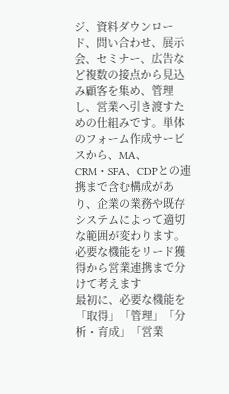ジ、資料ダウンロード、問い合わせ、展示会、セミナー、広告など複数の接点から見込み顧客を集め、管理し、営業へ引き渡すための仕組みです。単体のフォーム作成サービスから、MA、CRM・SFA、CDPとの連携まで含む構成があり、企業の業務や既存システムによって適切な範囲が変わります。
必要な機能をリード獲得から営業連携まで分けて考えます
最初に、必要な機能を「取得」「管理」「分析・育成」「営業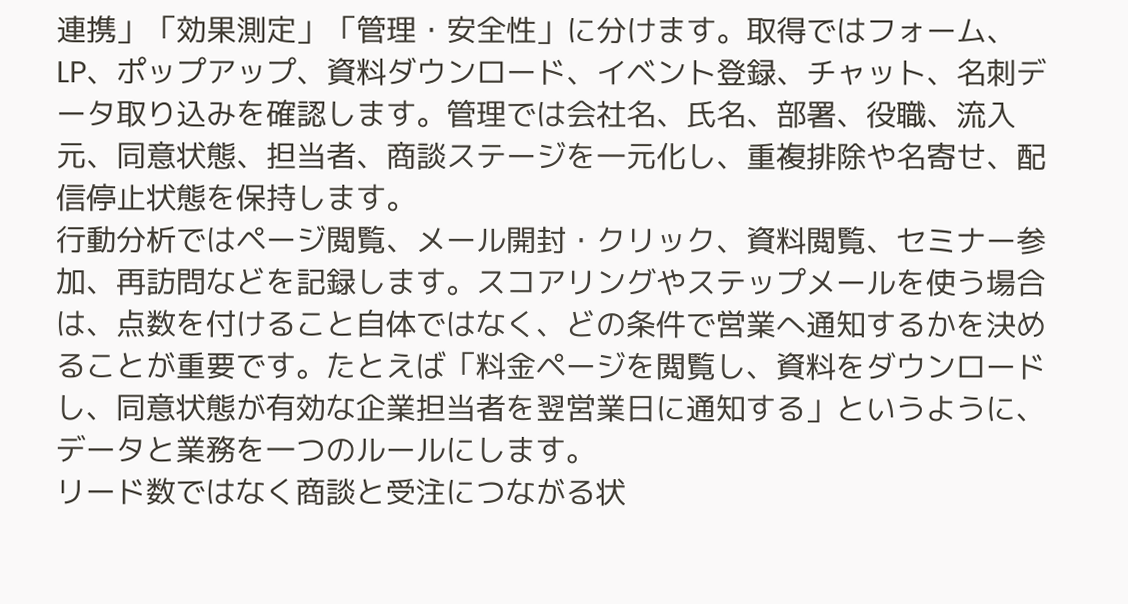連携」「効果測定」「管理・安全性」に分けます。取得ではフォーム、LP、ポップアップ、資料ダウンロード、イベント登録、チャット、名刺データ取り込みを確認します。管理では会社名、氏名、部署、役職、流入元、同意状態、担当者、商談ステージを一元化し、重複排除や名寄せ、配信停止状態を保持します。
行動分析ではページ閲覧、メール開封・クリック、資料閲覧、セミナー参加、再訪問などを記録します。スコアリングやステップメールを使う場合は、点数を付けること自体ではなく、どの条件で営業へ通知するかを決めることが重要です。たとえば「料金ページを閲覧し、資料をダウンロードし、同意状態が有効な企業担当者を翌営業日に通知する」というように、データと業務を一つのルールにします。
リード数ではなく商談と受注につながる状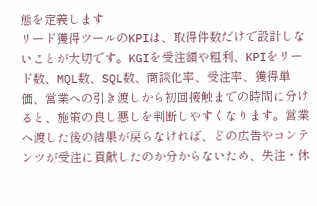態を定義します
リード獲得ツールのKPIは、取得件数だけで設計しないことが大切です。KGIを受注額や粗利、KPIをリード数、MQL数、SQL数、商談化率、受注率、獲得単価、営業への引き渡しから初回接触までの時間に分けると、施策の良し悪しを判断しやすくなります。営業へ渡した後の結果が戻らなければ、どの広告やコンテンツが受注に貢献したのか分からないため、失注・休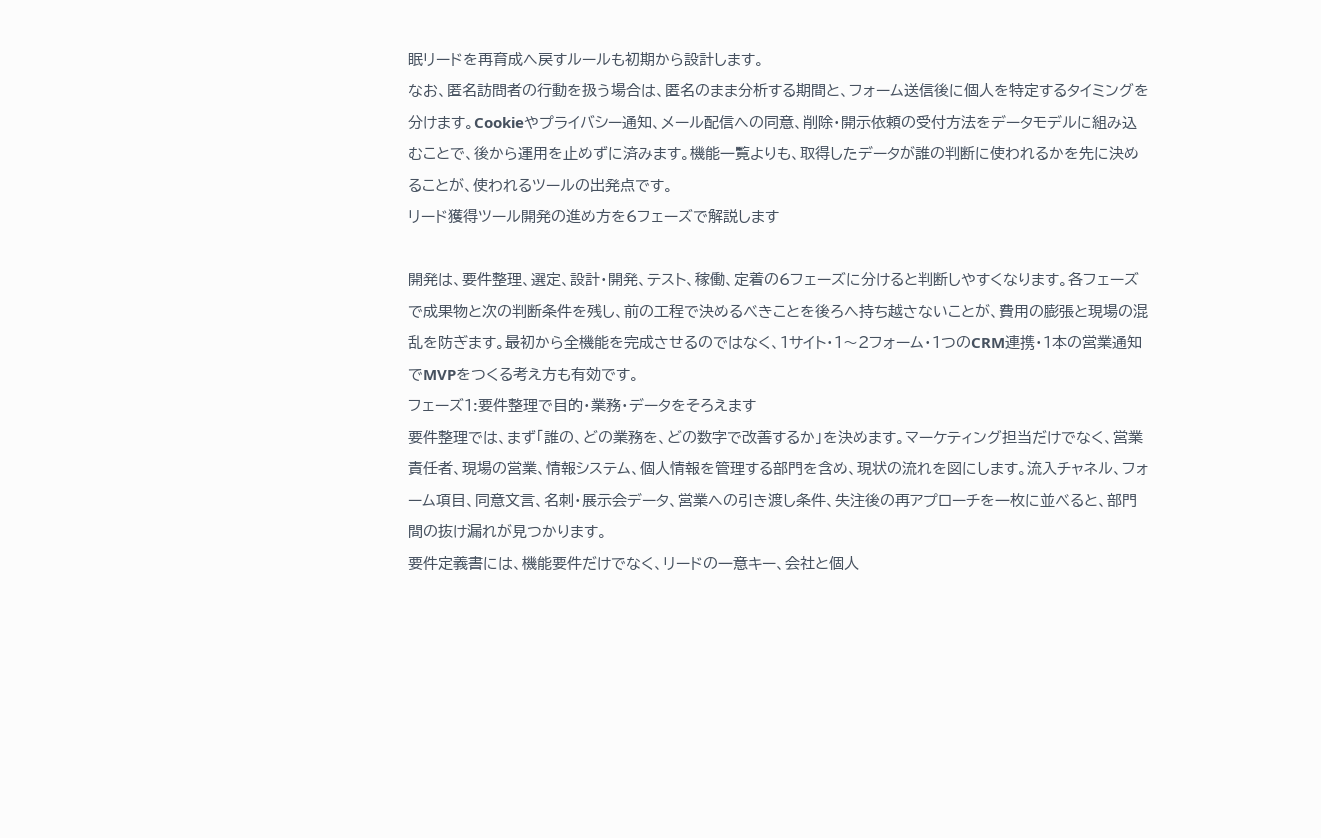眠リードを再育成へ戻すルールも初期から設計します。
なお、匿名訪問者の行動を扱う場合は、匿名のまま分析する期間と、フォーム送信後に個人を特定するタイミングを分けます。Cookieやプライバシー通知、メール配信への同意、削除・開示依頼の受付方法をデータモデルに組み込むことで、後から運用を止めずに済みます。機能一覧よりも、取得したデータが誰の判断に使われるかを先に決めることが、使われるツールの出発点です。
リード獲得ツール開発の進め方を6フェーズで解説します

開発は、要件整理、選定、設計・開発、テスト、稼働、定着の6フェーズに分けると判断しやすくなります。各フェーズで成果物と次の判断条件を残し、前の工程で決めるべきことを後ろへ持ち越さないことが、費用の膨張と現場の混乱を防ぎます。最初から全機能を完成させるのではなく、1サイト・1〜2フォーム・1つのCRM連携・1本の営業通知でMVPをつくる考え方も有効です。
フェーズ1:要件整理で目的・業務・データをそろえます
要件整理では、まず「誰の、どの業務を、どの数字で改善するか」を決めます。マーケティング担当だけでなく、営業責任者、現場の営業、情報システム、個人情報を管理する部門を含め、現状の流れを図にします。流入チャネル、フォーム項目、同意文言、名刺・展示会データ、営業への引き渡し条件、失注後の再アプローチを一枚に並べると、部門間の抜け漏れが見つかります。
要件定義書には、機能要件だけでなく、リードの一意キー、会社と個人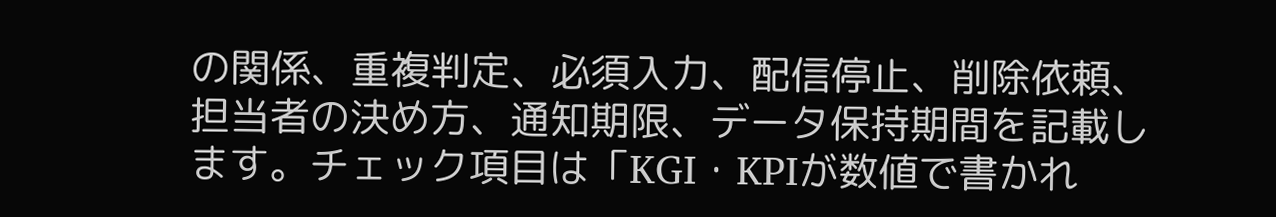の関係、重複判定、必須入力、配信停止、削除依頼、担当者の決め方、通知期限、データ保持期間を記載します。チェック項目は「KGI・KPIが数値で書かれ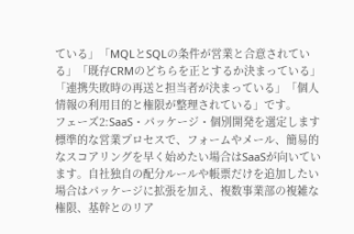ている」「MQLとSQLの条件が営業と合意されている」「既存CRMのどちらを正とするか決まっている」「連携失敗時の再送と担当者が決まっている」「個人情報の利用目的と権限が整理されている」です。
フェーズ2:SaaS・パッケージ・個別開発を選定します
標準的な営業プロセスで、フォームやメール、簡易的なスコアリングを早く始めたい場合はSaaSが向いています。自社独自の配分ルールや帳票だけを追加したい場合はパッケージに拡張を加え、複数事業部の複雑な権限、基幹とのリア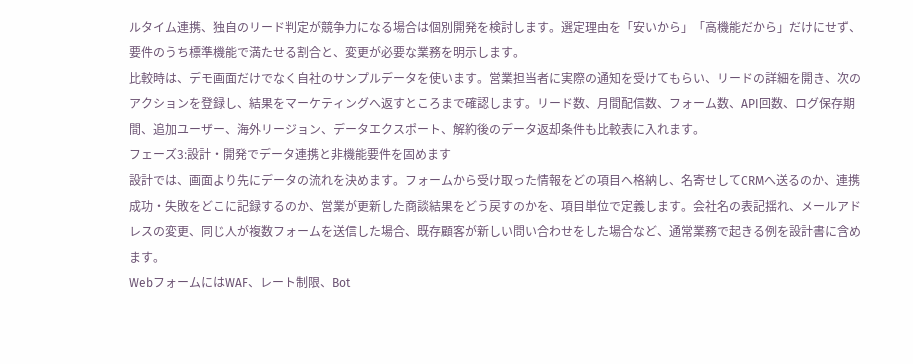ルタイム連携、独自のリード判定が競争力になる場合は個別開発を検討します。選定理由を「安いから」「高機能だから」だけにせず、要件のうち標準機能で満たせる割合と、変更が必要な業務を明示します。
比較時は、デモ画面だけでなく自社のサンプルデータを使います。営業担当者に実際の通知を受けてもらい、リードの詳細を開き、次のアクションを登録し、結果をマーケティングへ返すところまで確認します。リード数、月間配信数、フォーム数、API回数、ログ保存期間、追加ユーザー、海外リージョン、データエクスポート、解約後のデータ返却条件も比較表に入れます。
フェーズ3:設計・開発でデータ連携と非機能要件を固めます
設計では、画面より先にデータの流れを決めます。フォームから受け取った情報をどの項目へ格納し、名寄せしてCRMへ送るのか、連携成功・失敗をどこに記録するのか、営業が更新した商談結果をどう戻すのかを、項目単位で定義します。会社名の表記揺れ、メールアドレスの変更、同じ人が複数フォームを送信した場合、既存顧客が新しい問い合わせをした場合など、通常業務で起きる例を設計書に含めます。
WebフォームにはWAF、レート制限、Bot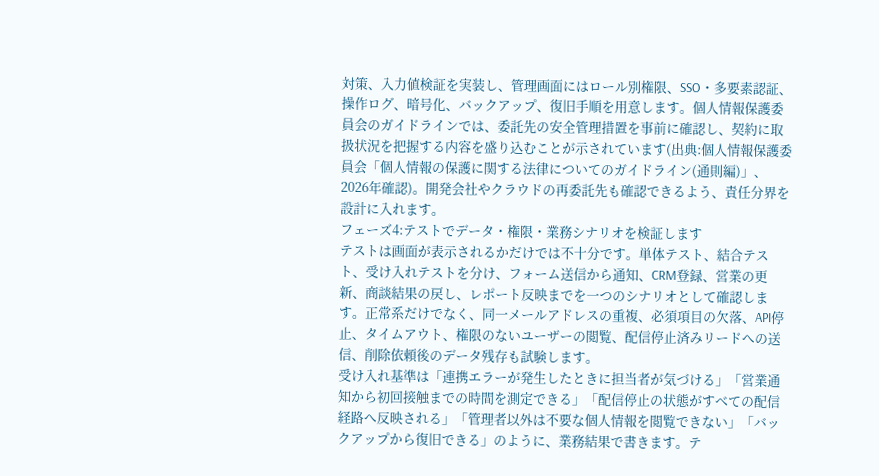対策、入力値検証を実装し、管理画面にはロール別権限、SSO・多要素認証、操作ログ、暗号化、バックアップ、復旧手順を用意します。個人情報保護委員会のガイドラインでは、委託先の安全管理措置を事前に確認し、契約に取扱状況を把握する内容を盛り込むことが示されています(出典:個人情報保護委員会「個人情報の保護に関する法律についてのガイドライン(通則編)」、2026年確認)。開発会社やクラウドの再委託先も確認できるよう、責任分界を設計に入れます。
フェーズ4:テストでデータ・権限・業務シナリオを検証します
テストは画面が表示されるかだけでは不十分です。単体テスト、結合テスト、受け入れテストを分け、フォーム送信から通知、CRM登録、営業の更新、商談結果の戻し、レポート反映までを一つのシナリオとして確認します。正常系だけでなく、同一メールアドレスの重複、必須項目の欠落、API停止、タイムアウト、権限のないユーザーの閲覧、配信停止済みリードへの送信、削除依頼後のデータ残存も試験します。
受け入れ基準は「連携エラーが発生したときに担当者が気づける」「営業通知から初回接触までの時間を測定できる」「配信停止の状態がすべての配信経路へ反映される」「管理者以外は不要な個人情報を閲覧できない」「バックアップから復旧できる」のように、業務結果で書きます。テ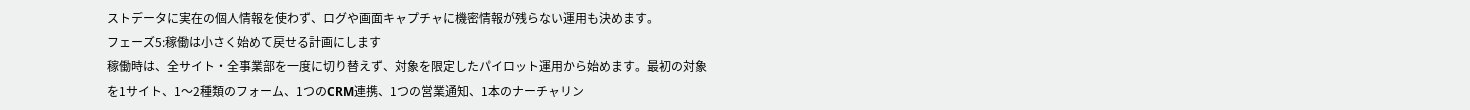ストデータに実在の個人情報を使わず、ログや画面キャプチャに機密情報が残らない運用も決めます。
フェーズ5:稼働は小さく始めて戻せる計画にします
稼働時は、全サイト・全事業部を一度に切り替えず、対象を限定したパイロット運用から始めます。最初の対象を1サイト、1〜2種類のフォーム、1つのCRM連携、1つの営業通知、1本のナーチャリン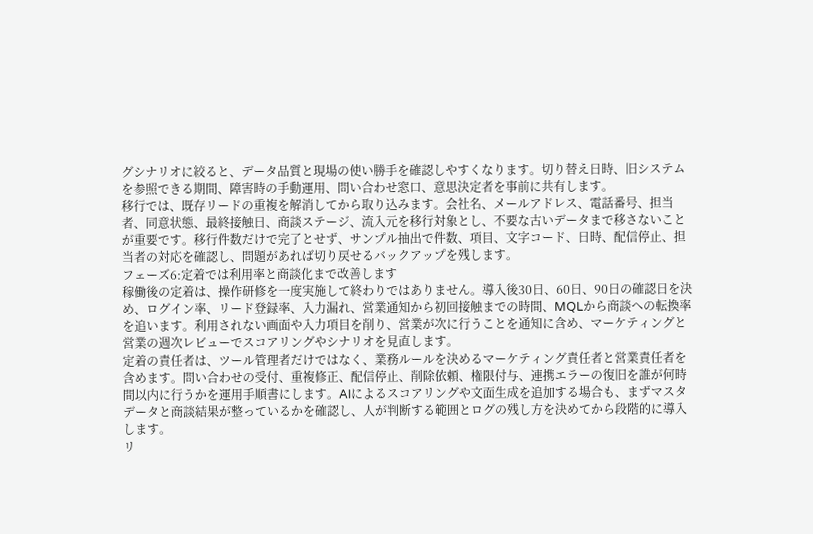グシナリオに絞ると、データ品質と現場の使い勝手を確認しやすくなります。切り替え日時、旧システムを参照できる期間、障害時の手動運用、問い合わせ窓口、意思決定者を事前に共有します。
移行では、既存リードの重複を解消してから取り込みます。会社名、メールアドレス、電話番号、担当者、同意状態、最終接触日、商談ステージ、流入元を移行対象とし、不要な古いデータまで移さないことが重要です。移行件数だけで完了とせず、サンプル抽出で件数、項目、文字コード、日時、配信停止、担当者の対応を確認し、問題があれば切り戻せるバックアップを残します。
フェーズ6:定着では利用率と商談化まで改善します
稼働後の定着は、操作研修を一度実施して終わりではありません。導入後30日、60日、90日の確認日を決め、ログイン率、リード登録率、入力漏れ、営業通知から初回接触までの時間、MQLから商談への転換率を追います。利用されない画面や入力項目を削り、営業が次に行うことを通知に含め、マーケティングと営業の週次レビューでスコアリングやシナリオを見直します。
定着の責任者は、ツール管理者だけではなく、業務ルールを決めるマーケティング責任者と営業責任者を含めます。問い合わせの受付、重複修正、配信停止、削除依頼、権限付与、連携エラーの復旧を誰が何時間以内に行うかを運用手順書にします。AIによるスコアリングや文面生成を追加する場合も、まずマスタデータと商談結果が整っているかを確認し、人が判断する範囲とログの残し方を決めてから段階的に導入します。
リ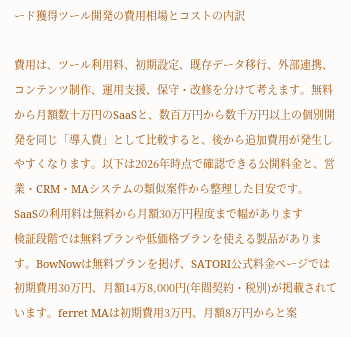ード獲得ツール開発の費用相場とコストの内訳

費用は、ツール利用料、初期設定、既存データ移行、外部連携、コンテンツ制作、運用支援、保守・改修を分けて考えます。無料から月額数十万円のSaaSと、数百万円から数千万円以上の個別開発を同じ「導入費」として比較すると、後から追加費用が発生しやすくなります。以下は2026年時点で確認できる公開料金と、営業・CRM・MAシステムの類似案件から整理した目安です。
SaaSの利用料は無料から月額30万円程度まで幅があります
検証段階では無料プランや低価格プランを使える製品があります。BowNowは無料プランを掲げ、SATORI公式料金ページでは初期費用30万円、月額14万8,000円(年間契約・税別)が掲載されています。ferret MAは初期費用3万円、月額8万円からと案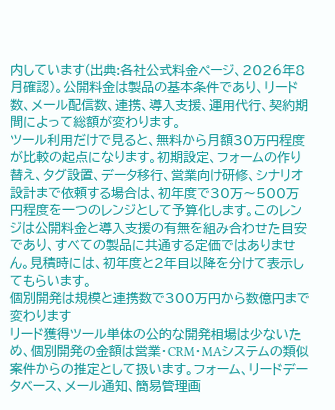内しています(出典:各社公式料金ページ、2026年8月確認)。公開料金は製品の基本条件であり、リード数、メール配信数、連携、導入支援、運用代行、契約期間によって総額が変わります。
ツール利用だけで見ると、無料から月額30万円程度が比較の起点になります。初期設定、フォームの作り替え、タグ設置、データ移行、営業向け研修、シナリオ設計まで依頼する場合は、初年度で30万〜500万円程度を一つのレンジとして予算化します。このレンジは公開料金と導入支援の有無を組み合わせた目安であり、すべての製品に共通する定価ではありません。見積時には、初年度と2年目以降を分けて表示してもらいます。
個別開発は規模と連携数で300万円から数億円まで変わります
リード獲得ツール単体の公的な開発相場は少ないため、個別開発の金額は営業・CRM・MAシステムの類似案件からの推定として扱います。フォーム、リードデータベース、メール通知、簡易管理画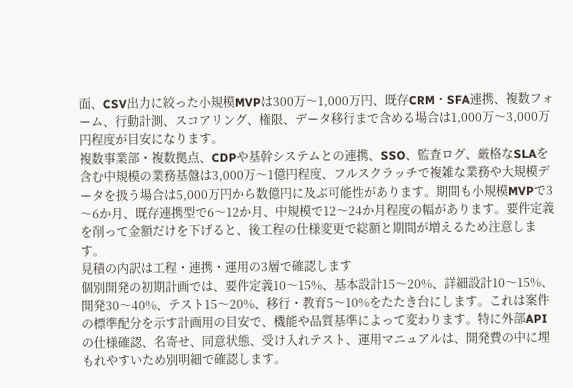面、CSV出力に絞った小規模MVPは300万〜1,000万円、既存CRM・SFA連携、複数フォーム、行動計測、スコアリング、権限、データ移行まで含める場合は1,000万〜3,000万円程度が目安になります。
複数事業部・複数拠点、CDPや基幹システムとの連携、SSO、監査ログ、厳格なSLAを含む中規模の業務基盤は3,000万〜1億円程度、フルスクラッチで複雑な業務や大規模データを扱う場合は5,000万円から数億円に及ぶ可能性があります。期間も小規模MVPで3〜6か月、既存連携型で6〜12か月、中規模で12〜24か月程度の幅があります。要件定義を削って金額だけを下げると、後工程の仕様変更で総額と期間が増えるため注意します。
見積の内訳は工程・連携・運用の3層で確認します
個別開発の初期計画では、要件定義10〜15%、基本設計15〜20%、詳細設計10〜15%、開発30〜40%、テスト15〜20%、移行・教育5〜10%をたたき台にします。これは案件の標準配分を示す計画用の目安で、機能や品質基準によって変わります。特に外部APIの仕様確認、名寄せ、同意状態、受け入れテスト、運用マニュアルは、開発費の中に埋もれやすいため別明細で確認します。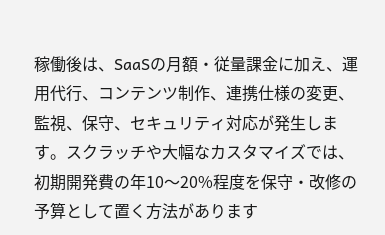稼働後は、SaaSの月額・従量課金に加え、運用代行、コンテンツ制作、連携仕様の変更、監視、保守、セキュリティ対応が発生します。スクラッチや大幅なカスタマイズでは、初期開発費の年10〜20%程度を保守・改修の予算として置く方法があります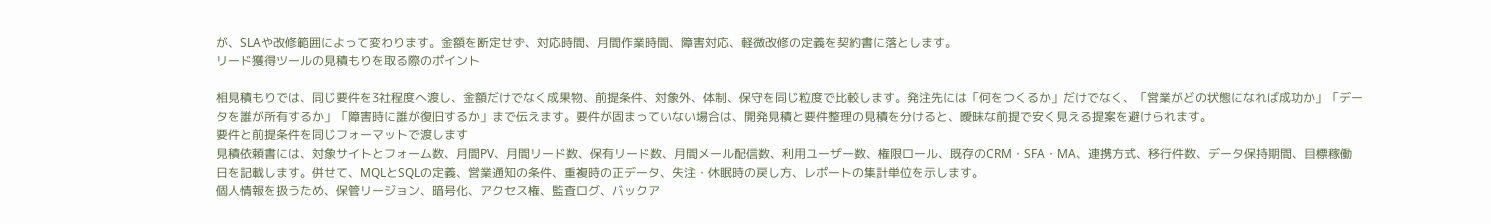が、SLAや改修範囲によって変わります。金額を断定せず、対応時間、月間作業時間、障害対応、軽微改修の定義を契約書に落とします。
リード獲得ツールの見積もりを取る際のポイント

相見積もりでは、同じ要件を3社程度へ渡し、金額だけでなく成果物、前提条件、対象外、体制、保守を同じ粒度で比較します。発注先には「何をつくるか」だけでなく、「営業がどの状態になれば成功か」「データを誰が所有するか」「障害時に誰が復旧するか」まで伝えます。要件が固まっていない場合は、開発見積と要件整理の見積を分けると、曖昧な前提で安く見える提案を避けられます。
要件と前提条件を同じフォーマットで渡します
見積依頼書には、対象サイトとフォーム数、月間PV、月間リード数、保有リード数、月間メール配信数、利用ユーザー数、権限ロール、既存のCRM・SFA・MA、連携方式、移行件数、データ保持期間、目標稼働日を記載します。併せて、MQLとSQLの定義、営業通知の条件、重複時の正データ、失注・休眠時の戻し方、レポートの集計単位を示します。
個人情報を扱うため、保管リージョン、暗号化、アクセス権、監査ログ、バックア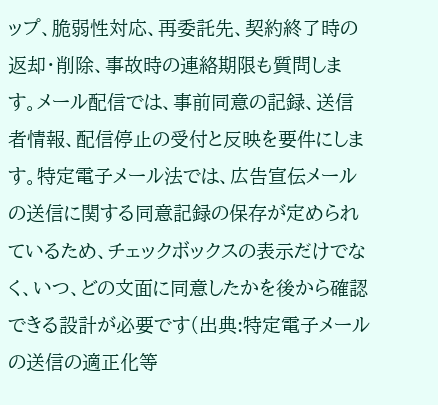ップ、脆弱性対応、再委託先、契約終了時の返却・削除、事故時の連絡期限も質問します。メール配信では、事前同意の記録、送信者情報、配信停止の受付と反映を要件にします。特定電子メール法では、広告宣伝メールの送信に関する同意記録の保存が定められているため、チェックボックスの表示だけでなく、いつ、どの文面に同意したかを後から確認できる設計が必要です(出典:特定電子メールの送信の適正化等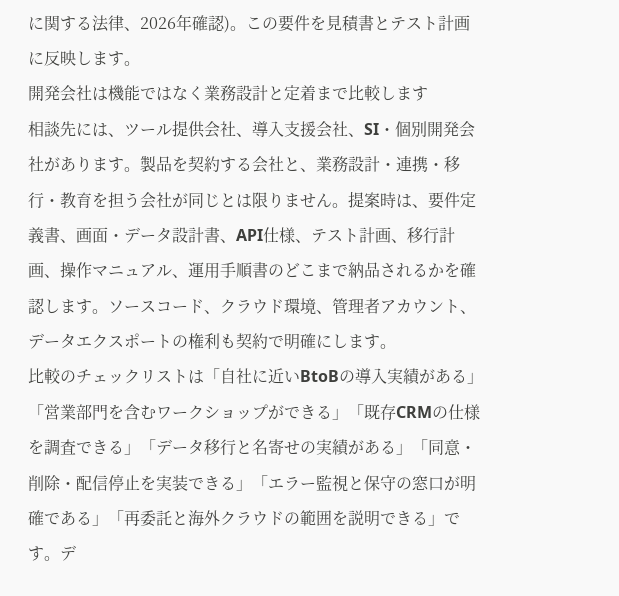に関する法律、2026年確認)。この要件を見積書とテスト計画に反映します。
開発会社は機能ではなく業務設計と定着まで比較します
相談先には、ツール提供会社、導入支援会社、SI・個別開発会社があります。製品を契約する会社と、業務設計・連携・移行・教育を担う会社が同じとは限りません。提案時は、要件定義書、画面・データ設計書、API仕様、テスト計画、移行計画、操作マニュアル、運用手順書のどこまで納品されるかを確認します。ソースコード、クラウド環境、管理者アカウント、データエクスポートの権利も契約で明確にします。
比較のチェックリストは「自社に近いBtoBの導入実績がある」「営業部門を含むワークショップができる」「既存CRMの仕様を調査できる」「データ移行と名寄せの実績がある」「同意・削除・配信停止を実装できる」「エラー監視と保守の窓口が明確である」「再委託と海外クラウドの範囲を説明できる」です。デ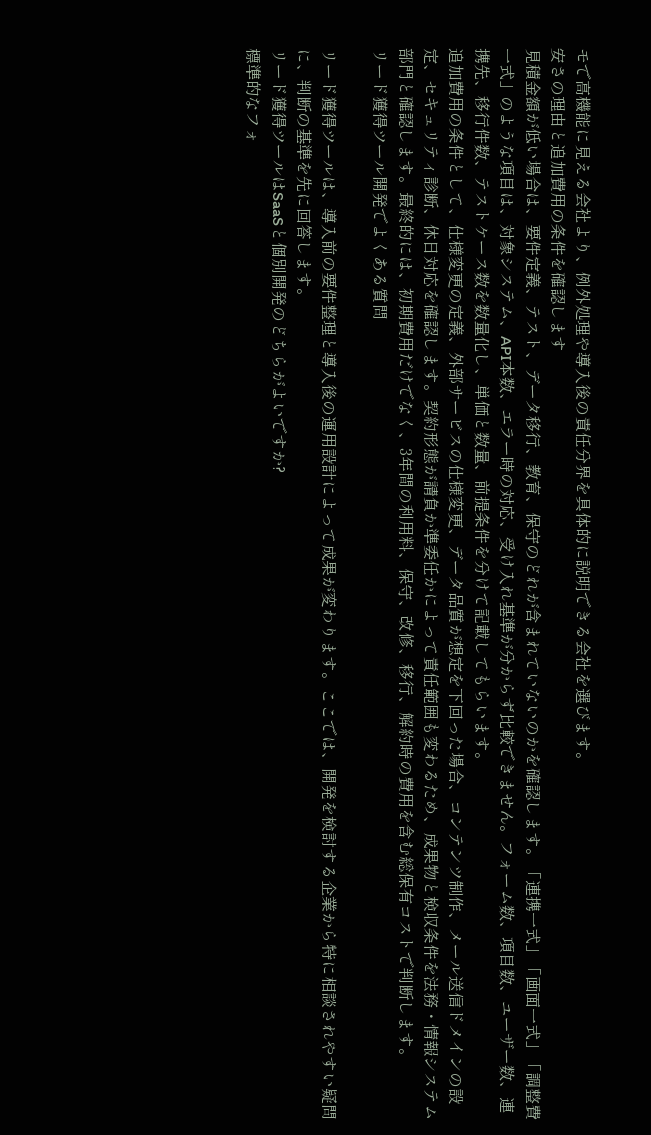モで高機能に見える会社より、例外処理や導入後の責任分界を具体的に説明できる会社を選びます。
安さの理由と追加費用の条件を確認します
見積金額が低い場合は、要件定義、テスト、データ移行、教育、保守のどれが含まれていないのかを確認します。「連携一式」「画面一式」「調整費一式」のような項目は、対象システム、API本数、エラー時の対応、受け入れ基準が分からず比較できません。フォーム数、項目数、ユーザー数、連携先、移行件数、テストケース数を数量化し、単価と数量、前提条件を分けて記載してもらいます。
追加費用の条件として、仕様変更の定義、外部サービスの仕様変更、データ品質が想定を下回った場合、コンテンツ制作、メール送信ドメインの設定、セキュリティ診断、休日対応を確認します。契約形態が請負か準委任かによって責任範囲も変わるため、成果物と検収条件を法務・情報システム部門と確認します。最終的には、初期費用だけでなく、3年間の利用料、保守、改修、移行、解約時の費用を含む総保有コストで判断します。
リード獲得ツール開発でよくある質問

リード獲得ツールは、導入前の要件整理と導入後の運用設計によって成果が変わります。ここでは、開発を検討する企業から特に相談されやすい疑問に、判断の基準を先に回答します。
リード獲得ツールはSaaSと個別開発のどちらがよいですか?
標準的なフォ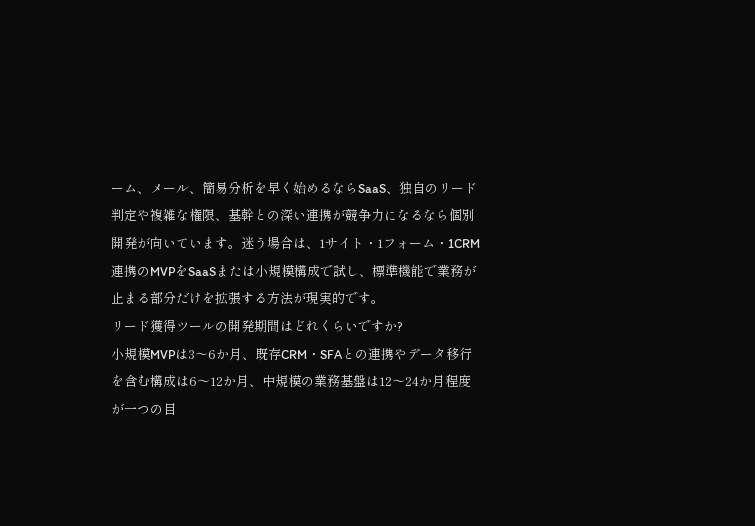ーム、メール、簡易分析を早く始めるならSaaS、独自のリード判定や複雑な権限、基幹との深い連携が競争力になるなら個別開発が向いています。迷う場合は、1サイト・1フォーム・1CRM連携のMVPをSaaSまたは小規模構成で試し、標準機能で業務が止まる部分だけを拡張する方法が現実的です。
リード獲得ツールの開発期間はどれくらいですか?
小規模MVPは3〜6か月、既存CRM・SFAとの連携やデータ移行を含む構成は6〜12か月、中規模の業務基盤は12〜24か月程度が一つの目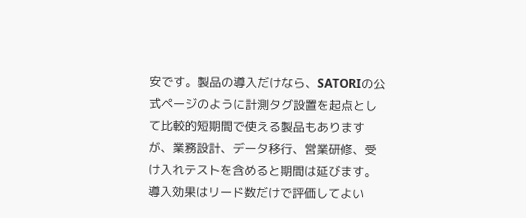安です。製品の導入だけなら、SATORIの公式ページのように計測タグ設置を起点として比較的短期間で使える製品もありますが、業務設計、データ移行、営業研修、受け入れテストを含めると期間は延びます。
導入効果はリード数だけで評価してよい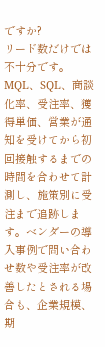ですか?
リード数だけでは不十分です。MQL、SQL、商談化率、受注率、獲得単価、営業が通知を受けてから初回接触するまでの時間を合わせて計測し、施策別に受注まで追跡します。ベンダーの導入事例で問い合わせ数や受注率が改善したとされる場合も、企業規模、期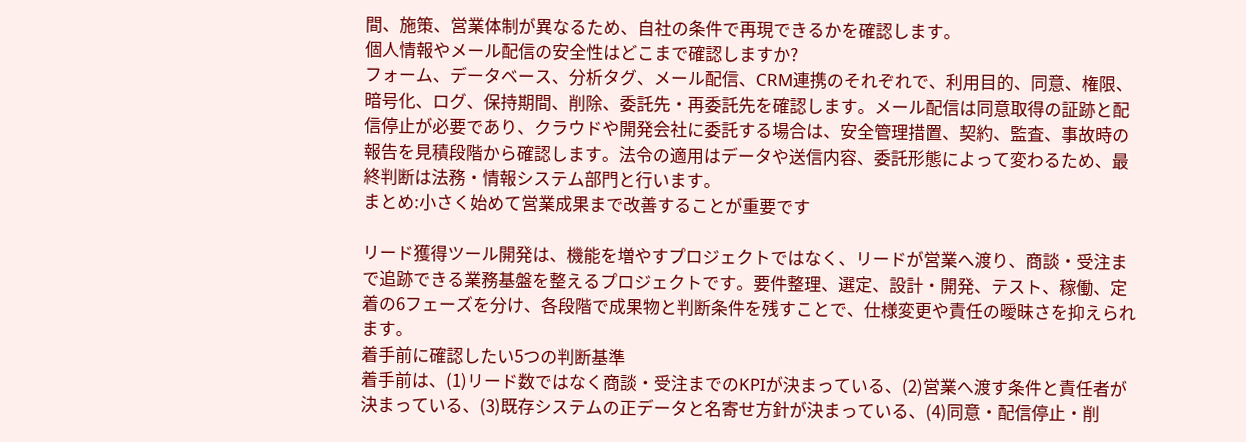間、施策、営業体制が異なるため、自社の条件で再現できるかを確認します。
個人情報やメール配信の安全性はどこまで確認しますか?
フォーム、データベース、分析タグ、メール配信、CRM連携のそれぞれで、利用目的、同意、権限、暗号化、ログ、保持期間、削除、委託先・再委託先を確認します。メール配信は同意取得の証跡と配信停止が必要であり、クラウドや開発会社に委託する場合は、安全管理措置、契約、監査、事故時の報告を見積段階から確認します。法令の適用はデータや送信内容、委託形態によって変わるため、最終判断は法務・情報システム部門と行います。
まとめ:小さく始めて営業成果まで改善することが重要です

リード獲得ツール開発は、機能を増やすプロジェクトではなく、リードが営業へ渡り、商談・受注まで追跡できる業務基盤を整えるプロジェクトです。要件整理、選定、設計・開発、テスト、稼働、定着の6フェーズを分け、各段階で成果物と判断条件を残すことで、仕様変更や責任の曖昧さを抑えられます。
着手前に確認したい5つの判断基準
着手前は、(1)リード数ではなく商談・受注までのKPIが決まっている、(2)営業へ渡す条件と責任者が決まっている、(3)既存システムの正データと名寄せ方針が決まっている、(4)同意・配信停止・削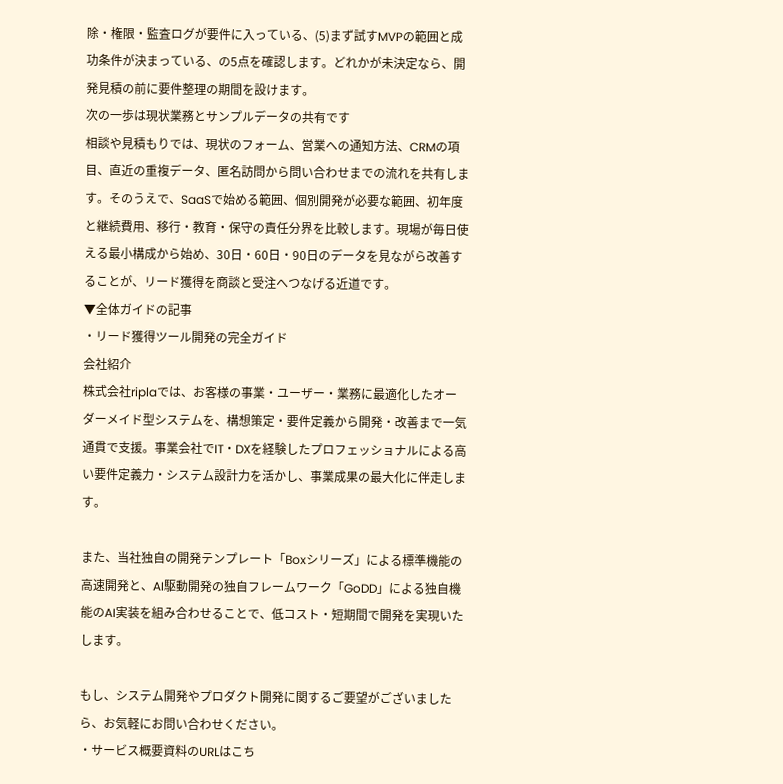除・権限・監査ログが要件に入っている、(5)まず試すMVPの範囲と成功条件が決まっている、の5点を確認します。どれかが未決定なら、開発見積の前に要件整理の期間を設けます。
次の一歩は現状業務とサンプルデータの共有です
相談や見積もりでは、現状のフォーム、営業への通知方法、CRMの項目、直近の重複データ、匿名訪問から問い合わせまでの流れを共有します。そのうえで、SaaSで始める範囲、個別開発が必要な範囲、初年度と継続費用、移行・教育・保守の責任分界を比較します。現場が毎日使える最小構成から始め、30日・60日・90日のデータを見ながら改善することが、リード獲得を商談と受注へつなげる近道です。
▼全体ガイドの記事
・リード獲得ツール開発の完全ガイド
会社紹介
株式会社riplaでは、お客様の事業・ユーザー・業務に最適化したオーダーメイド型システムを、構想策定・要件定義から開発・改善まで一気通貫で支援。事業会社でIT・DXを経験したプロフェッショナルによる高い要件定義力・システム設計力を活かし、事業成果の最大化に伴走します。

また、当社独自の開発テンプレート「Boxシリーズ」による標準機能の高速開発と、AI駆動開発の独自フレームワーク「GoDD」による独自機能のAI実装を組み合わせることで、低コスト・短期間で開発を実現いたします。

もし、システム開発やプロダクト開発に関するご要望がございましたら、お気軽にお問い合わせください。
・サービス概要資料のURLはこち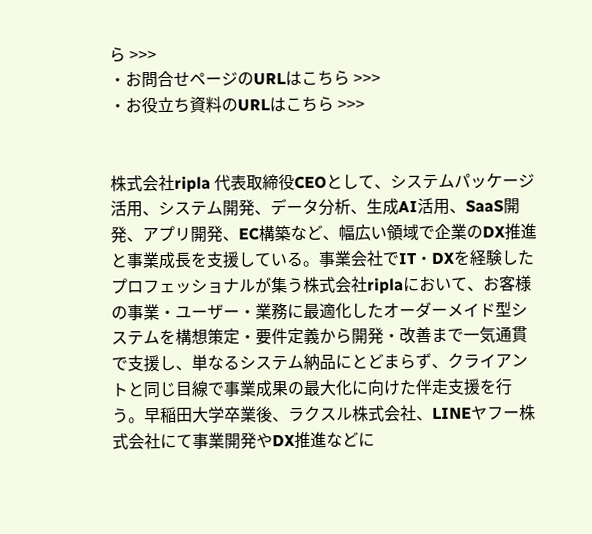ら >>>
・お問合せページのURLはこちら >>>
・お役立ち資料のURLはこちら >>>


株式会社ripla 代表取締役CEOとして、システムパッケージ活用、システム開発、データ分析、生成AI活用、SaaS開発、アプリ開発、EC構築など、幅広い領域で企業のDX推進と事業成長を支援している。事業会社でIT・DXを経験したプロフェッショナルが集う株式会社riplaにおいて、お客様の事業・ユーザー・業務に最適化したオーダーメイド型システムを構想策定・要件定義から開発・改善まで一気通貫で支援し、単なるシステム納品にとどまらず、クライアントと同じ目線で事業成果の最大化に向けた伴走支援を行う。早稲田大学卒業後、ラクスル株式会社、LINEヤフー株式会社にて事業開発やDX推進などに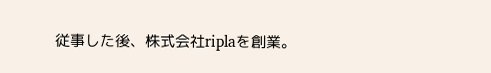従事した後、株式会社riplaを創業。